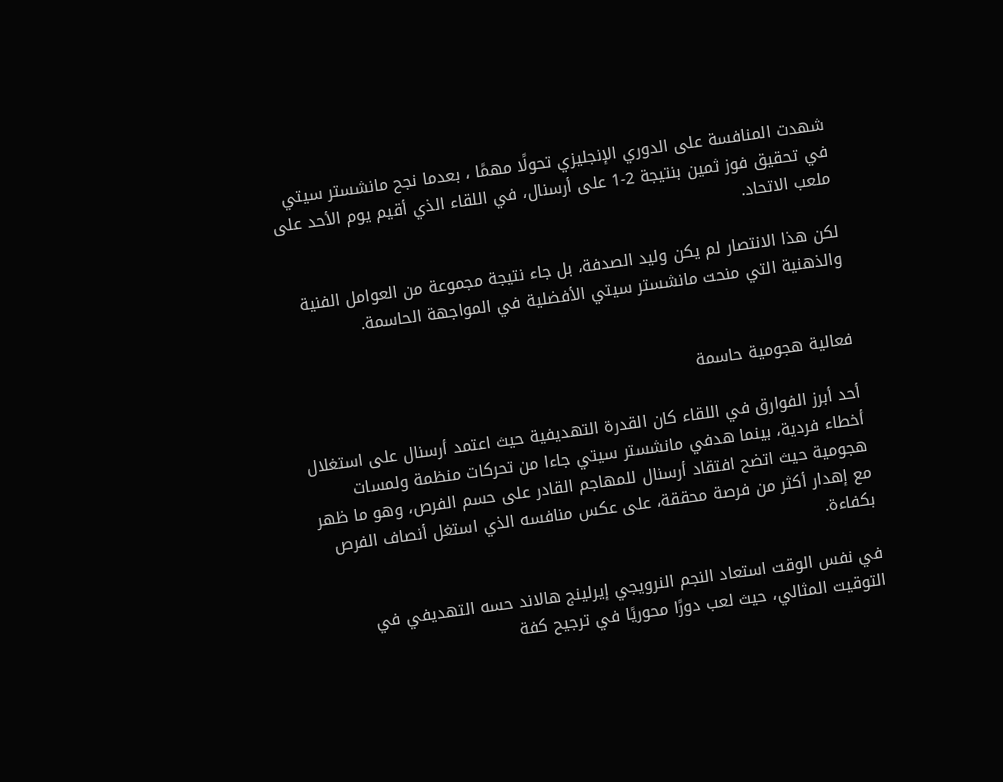شهدت المنافسة على الدوري الإنجليزي تحولًا مهمًا ، بعدما نجح مانشستر سيتي في تحقيق فوز ثمين بنتيجة 2-1 على أرسنال، في اللقاء الذي أقيم يوم الأحد على ملعب الاتحاد.

لكن هذا الانتصار لم يكن وليد الصدفة، بل جاء نتيجة مجموعة من العوامل الفنية والذهنية التي منحت مانشستر سيتي الأفضلية في المواجهة الحاسمة.


فعالية هجومية حاسمة

أحد أبرز الفوارق في اللقاء كان القدرة التهديفية حيث اعتمد أرسنال على استغلال أخطاء فردية، بينما هدفي مانشستر سيتي جاءا من تحركات منظمة ولمسات هجومية حيث اتضح افتقاد أرسنال للمهاجم القادر على حسم الفرص، وهو ما ظهر مع إهدار أكثر من فرصة محققة، على عكس منافسه الذي استغل أنصاف الفرص بكفاءة.

في نفس الوقت استعاد النجم النرويجي إيرلينج هالاند حسه التهديفي في التوقيت المثالي، حيث لعب دورًا محوريًا في ترجيح كفة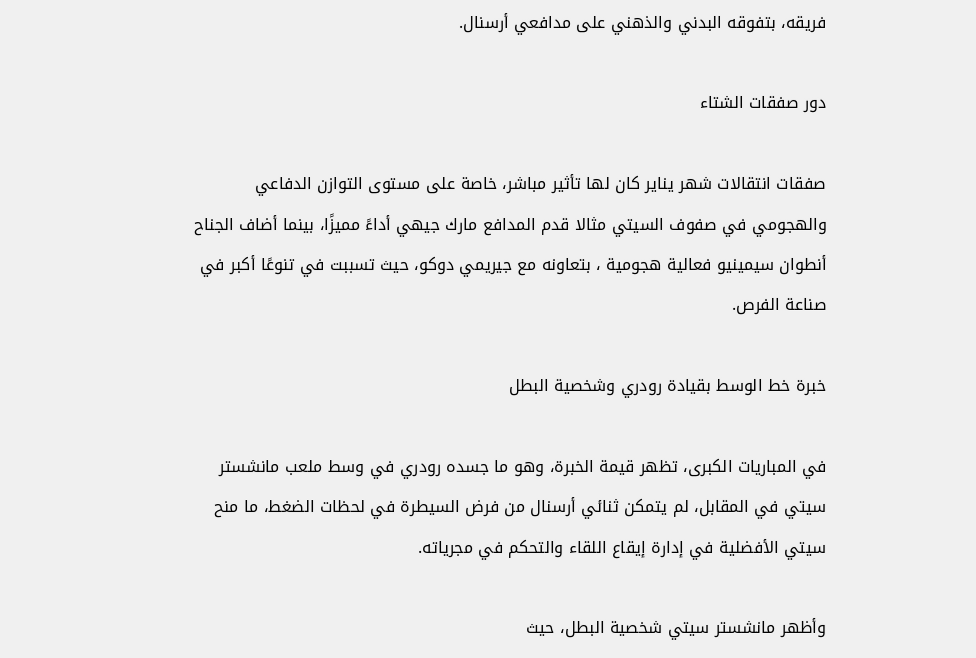فريقه، بتفوقه البدني والذهني على مدافعي أرسنال.

دور صفقات الشتاء

صفقات انتقالات شهر يناير كان لها تأثير مباشر، خاصة على مستوى التوازن الدفاعي والهجومي في صفوف السيتي مثالا قدم المدافع مارك جيهي أداءً مميزًا، بينما أضاف الجناح أنطوان سيمينيو فعالية هجومية ، بتعاونه مع جيريمي دوكو، حيث تسببت في تنوعًا أكبر في صناعة الفرص.

خبرة خط الوسط بقيادة رودري وشخصية البطل

في المباريات الكبرى، تظهر قيمة الخبرة، وهو ما جسده رودري في وسط ملعب مانشستر سيتي في المقابل، لم يتمكن ثنائي أرسنال من فرض السيطرة في لحظات الضغط، ما منح سيتي الأفضلية في إدارة إيقاع اللقاء والتحكم في مجرياته.

وأظهر مانشستر سيتي شخصية البطل، حيث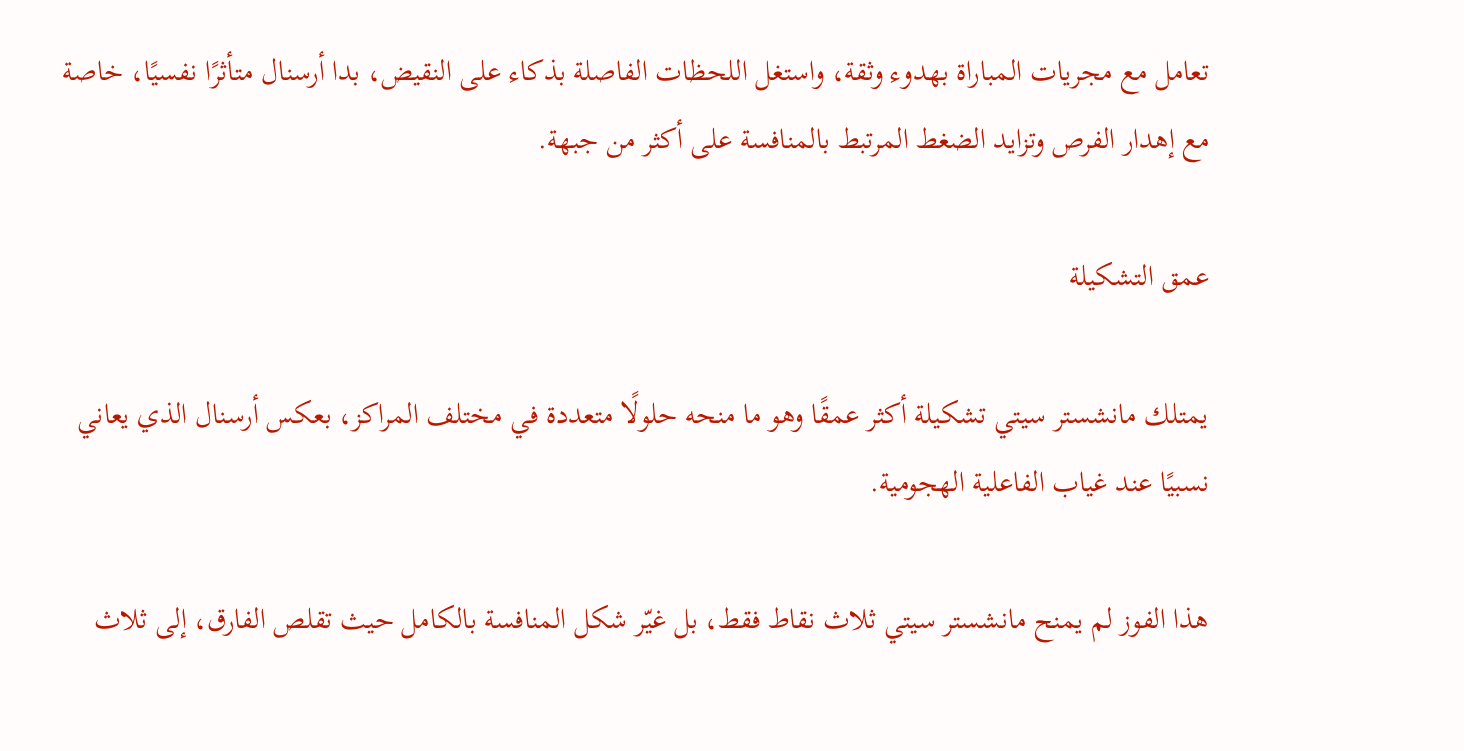تعامل مع مجريات المباراة بهدوء وثقة، واستغل اللحظات الفاصلة بذكاء على النقيض، بدا أرسنال متأثرًا نفسيًا، خاصة مع إهدار الفرص وتزايد الضغط المرتبط بالمنافسة على أكثر من جبهة.

عمق التشكيلة

يمتلك مانشستر سيتي تشكيلة أكثر عمقًا وهو ما منحه حلولًا متعددة في مختلف المراكز، بعكس أرسنال الذي يعاني نسبيًا عند غياب الفاعلية الهجومية.

هذا الفوز لم يمنح مانشستر سيتي ثلاث نقاط فقط، بل غيّر شكل المنافسة بالكامل حيث تقلص الفارق، إلى ثلاث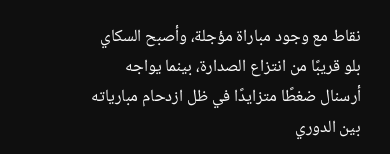نقاط مع وجود مباراة مؤجلة، وأصبح السكاي بلو قريبًا من انتزاع الصدارة، بينما يواجه أرسنال ضغطًا متزايدًا في ظل ازدحام مبارياته بين الدوري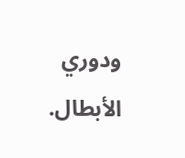ودوري الأبطال.